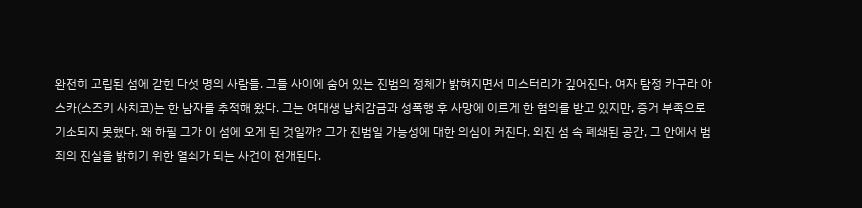완전히 고립된 섬에 갇힌 다섯 명의 사람들. 그들 사이에 숨어 있는 진범의 정체가 밝혀지면서 미스터리가 깊어진다. 여자 탐정 카구라 아스카(스즈키 사치코)는 한 남자를 추적해 왔다. 그는 여대생 납치감금과 성폭행 후 사망에 이르게 한 혐의를 받고 있지만, 증거 부족으로 기소되지 못했다. 왜 하필 그가 이 섬에 오게 된 것일까? 그가 진범일 가능성에 대한 의심이 커진다. 외진 섬 속 폐쇄된 공간, 그 안에서 범죄의 진실을 밝히기 위한 열쇠가 되는 사건이 전개된다.